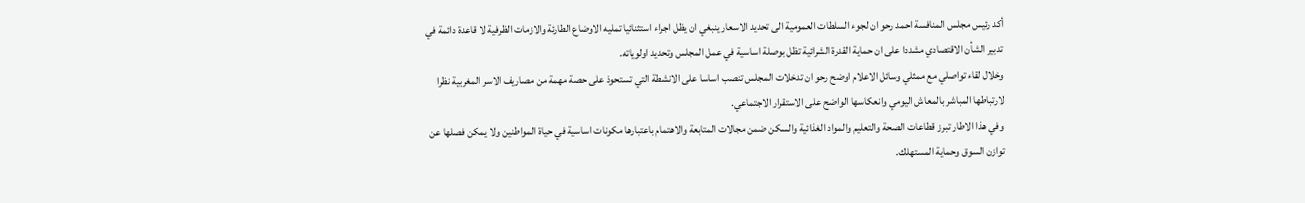أكد رئيس مجلس المنافسة احمد رحو ان لجوء السلطات العمومية الى تحديد الاسعار ينبغي ان يظل اجراء استثنائيا تمليه الاوضاع الطارئة والازمات الظرفية لا قاعدة دائمة في تدبير الشأن الاقتصادي مشددا على ان حماية القدرة الشرائية تظل بوصلة اساسية في عمل المجلس وتحديد اولوياته.
وخلال لقاء تواصلي مع ممثلي وسائل الاعلام اوضح رحو ان تدخلات المجلس تنصب اساسا على الانشطة التي تستحوذ على حصة مهمة من مصاريف الاسر المغربية نظرا لارتباطها المباشر بالمعاش اليومي وانعكاسها الواضح على الاستقرار الاجتماعي.
وفي هذا الاطار تبرز قطاعات الصحة والتعليم والمواد الغذائية والسكن ضمن مجالات المتابعة والاهتمام باعتبارها مكونات اساسية في حياة المواطنين ولا يمكن فصلها عن توازن السوق وحماية المستهلك.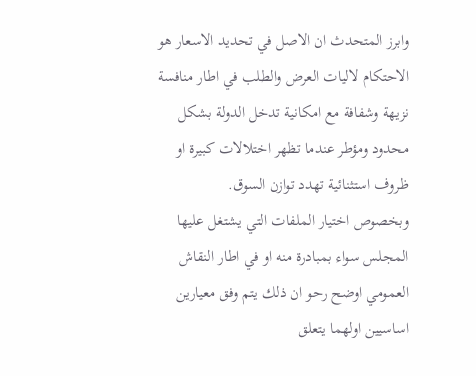وابرز المتحدث ان الاصل في تحديد الاسعار هو الاحتكام لاليات العرض والطلب في اطار منافسة نزيهة وشفافة مع امكانية تدخل الدولة بشكل محدود ومؤطر عندما تظهر اختلالات كبيرة او ظروف استثنائية تهدد توازن السوق.
وبخصوص اختيار الملفات التي يشتغل عليها المجلس سواء بمبادرة منه او في اطار النقاش العمومي اوضح رحو ان ذلك يتم وفق معيارين اساسيين اولهما يتعلق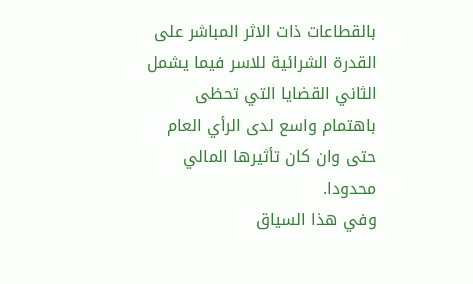بالقطاعات ذات الاثر المباشر على القدرة الشرائية للاسر فيما يشمل الثاني القضايا التي تحظى باهتمام واسع لدى الرأي العام حتى وان كان تأثيرها المالي محدودا.
وفي هذا السياق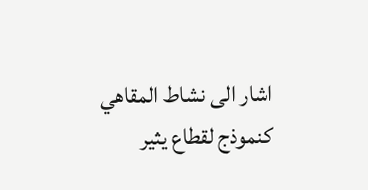اشار الى نشاط المقاهي كنموذج لقطاع يثير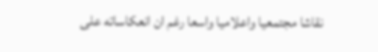نقاشا مجتمعيا واعلاميا واسعا رغم ان انعكاساته على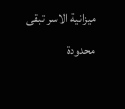ميزانية الاسر تبقى محدودة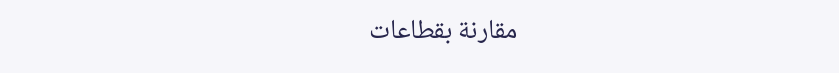مقارنة بقطاعات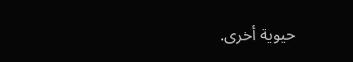حيوية أخرى.